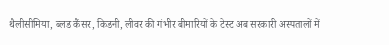थैलीसीमिया, ब्लड कैंसर, किडनी, लीवर की गंभीर बीमारियों के टेस्ट अब सरकारी अस्पतालों में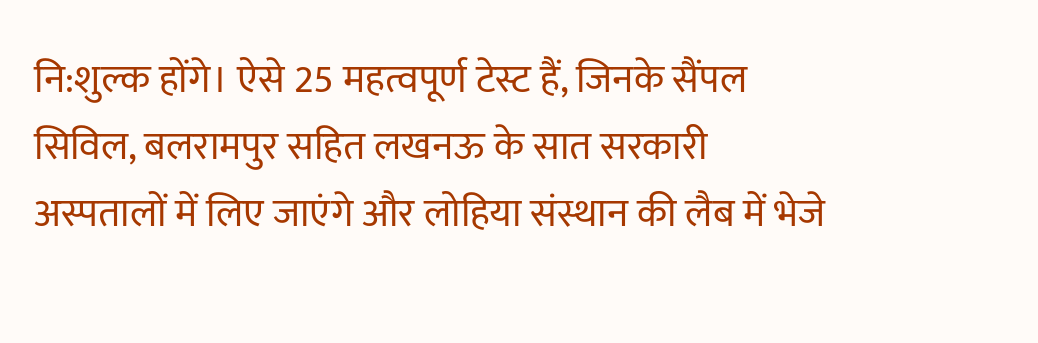नि:शुल्क होंगे। ऐसे 25 महत्वपूर्ण टेस्ट हैं, जिनके सैंपल सिविल, बलरामपुर सहित लखनऊ के सात सरकारी अस्पतालों में लिए जाएंगे और लोहिया संस्थान की लैब में भेजे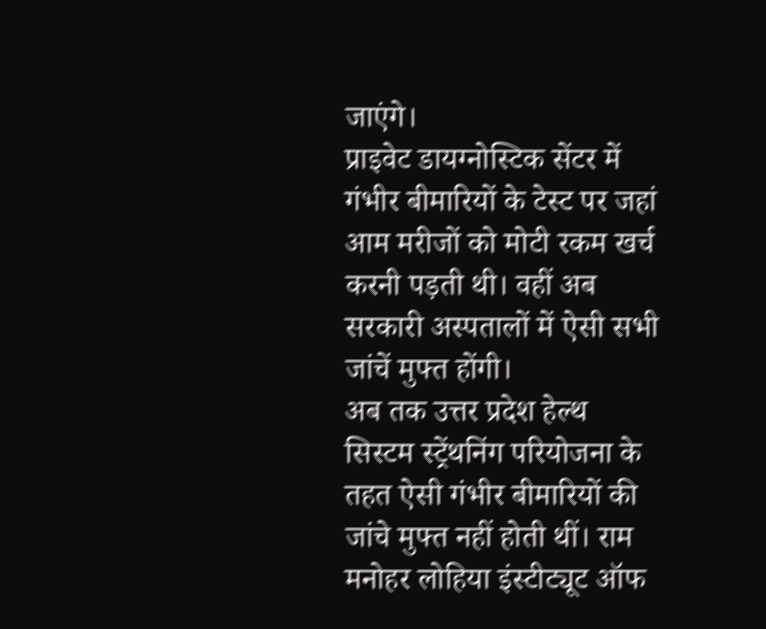जाएंगे।
प्राइवेट डायग्नोस्टिक सेंटर में गंभीर बीमारियों के टेस्ट पर जहां आम मरीजों को मोटी रकम खर्च करनी पड़ती थी। वहीं अब सरकारी अस्पतालों में ऐसी सभी जांचें मुफ्त होंगी।
अब तक उत्तर प्रदेश हेल्थ सिस्टम स्ट्रेंथनिंग परियोजना के तहत ऐसी गंभीर बीमारियों की जांचे मुफ्त नहीं होती थीं। राम मनोहर लोहिया इंस्टीट्यूट ऑफ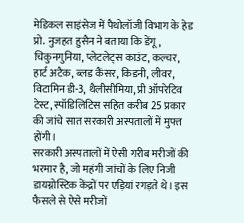मेडिकल साइंसेज में पैथोलॉजी विभाग के हेड प्रो. नुजहत हुसैन ने बताया कि डेंगू, चिकुनगुनिया, प्लेटलेट्स काउंट, कल्चर, हार्ट अटैक, ब्लड कैंसर, किडनी, लीवर, विटामिन डी-3, थैलीसीमिया, प्री ऑपरेटिव टेस्ट, स्पॉडिलिटिस सहित करीब 25 प्रकार की जांचे सात सरकारी अस्पतालों में मुफ्त होंगी।
सरकारी अस्पतालों में ऐसी गरीब मरीजों की भरमार है, जो महंगी जांचों के लिए निजी डायग्नोस्टिक केंद्रों पर एड़ियां रगड़ते थे। इस फैसले से ऐसे मरीजों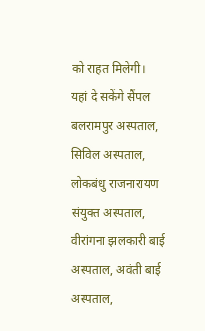को राहत मिलेगी।
यहां दे सकेंगे सैंपल
बलरामपुर अस्पताल, सिविल अस्पताल, लोकबंधु राजनारायण संयुक्त अस्पताल, वीरांगना झलकारी बाई अस्पताल, अवंती बाई अस्पताल,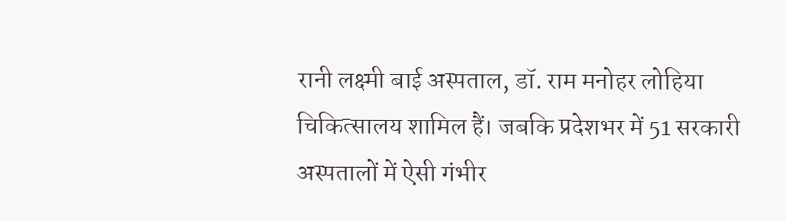रानी लक्ष्मी बाई अस्पताल, डॉ. राम मनोहर लोहिया चिकित्सालय शामिल हैं। जबकि प्रदेशभर में 51 सरकारी अस्पतालों में ऐसी गंभीर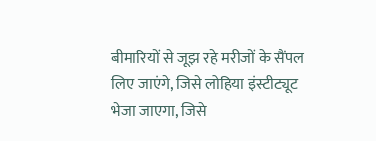बीमारियों से जूझ रहे मरीजों के सैंपल लिए जाएंगे, जिसे लोहिया इंस्टीट्यूट भेजा जाएगा, जिसे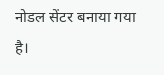नोडल सेंटर बनाया गया है।